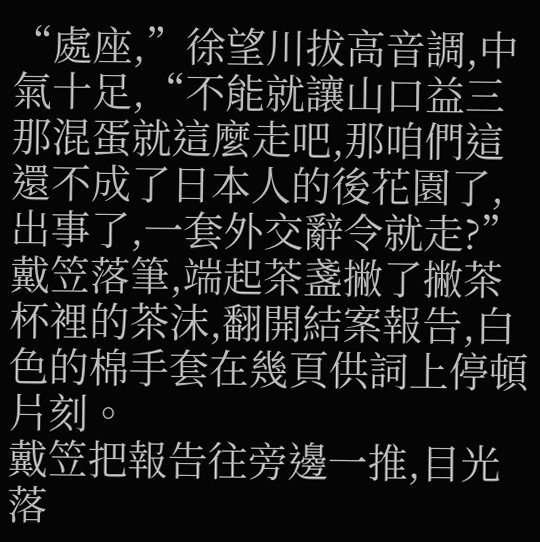“處座,”徐望川拔高音調,中氣十足,“不能就讓山口益三那混蛋就這麼走吧,那咱們這還不成了日本人的後花園了,出事了,一套外交辭令就走?”
戴笠落筆,端起茶盞撇了撇茶杯裡的茶沫,翻開結案報告,白色的棉手套在幾頁供詞上停頓片刻。
戴笠把報告往旁邊一推,目光落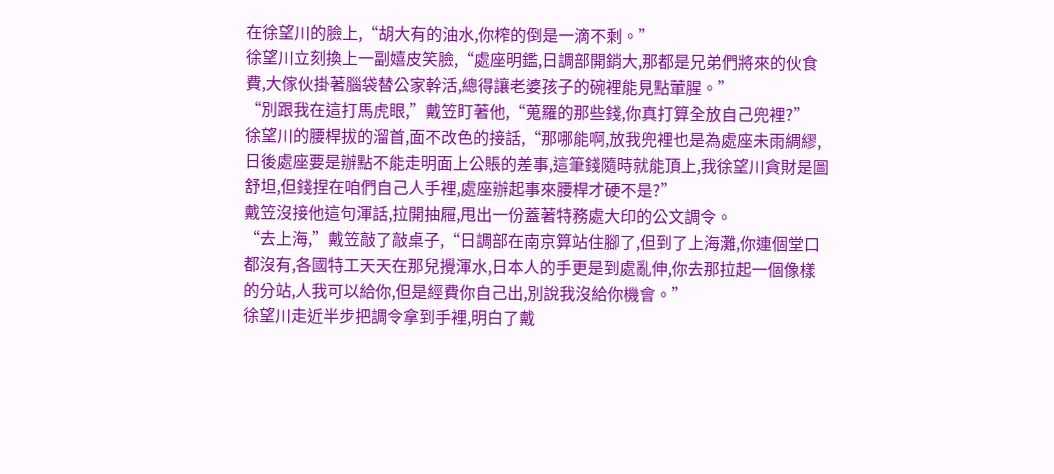在徐望川的臉上,“胡大有的油水,你榨的倒是一滴不剩。”
徐望川立刻換上一副嬉皮笑臉,“處座明鑑,日調部開銷大,那都是兄弟們將來的伙食費,大傢伙掛著腦袋替公家幹活,總得讓老婆孩子的碗裡能見點葷腥。”
“別跟我在這打馬虎眼,”戴笠盯著他,“蒐羅的那些錢,你真打算全放自己兜裡?”
徐望川的腰桿拔的溜首,面不改色的接話,“那哪能啊,放我兜裡也是為處座未雨綢繆,日後處座要是辦點不能走明面上公賬的差事,這筆錢隨時就能頂上,我徐望川貪財是圖舒坦,但錢捏在咱們自己人手裡,處座辦起事來腰桿才硬不是?”
戴笠沒接他這句渾話,拉開抽屜,甩出一份蓋著特務處大印的公文調令。
“去上海,”戴笠敲了敲桌子,“日調部在南京算站住腳了,但到了上海灘,你連個堂口都沒有,各國特工天天在那兒攪渾水,日本人的手更是到處亂伸,你去那拉起一個像樣的分站,人我可以給你,但是經費你自己出,別說我沒給你機會。”
徐望川走近半步把調令拿到手裡,明白了戴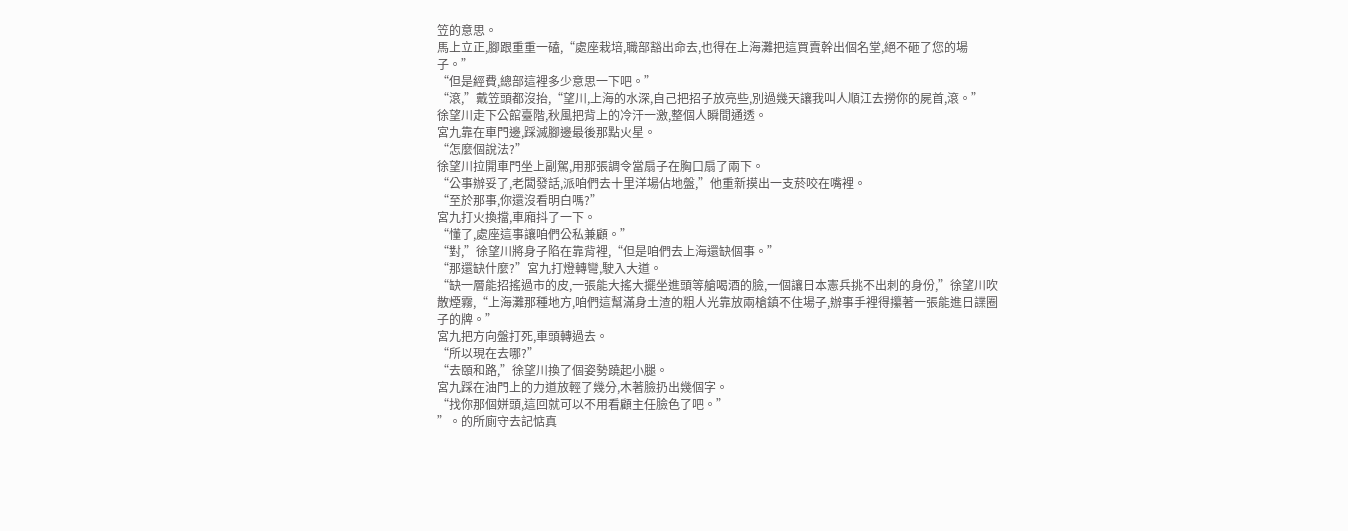笠的意思。
馬上立正,腳跟重重一磕,“處座栽培,職部豁出命去,也得在上海灘把這買賣幹出個名堂,絕不砸了您的場子。”
“但是經費,總部這裡多少意思一下吧。”
“滾,”戴笠頭都沒抬,“望川,上海的水深,自己把招子放亮些,別過幾天讓我叫人順江去撈你的屍首,滾。”
徐望川走下公館臺階,秋風把背上的冷汗一激,整個人瞬間通透。
宮九靠在車門邊,踩滅腳邊最後那點火星。
“怎麼個說法?”
徐望川拉開車門坐上副駕,用那張調令當扇子在胸口扇了兩下。
“公事辦妥了,老闆發話,派咱們去十里洋場佔地盤,”他重新摸出一支菸咬在嘴裡。
“至於那事,你還沒看明白嗎?”
宮九打火換擋,車廂抖了一下。
“懂了,處座這事讓咱們公私兼顧。”
“對,”徐望川將身子陷在靠背裡,“但是咱們去上海還缺個事。”
“那還缺什麼?”宮九打燈轉彎,駛入大道。
“缺一層能招搖過市的皮,一張能大搖大擺坐進頭等艙喝酒的臉,一個讓日本憲兵挑不出刺的身份,”徐望川吹散煙霧,“上海灘那種地方,咱們這幫滿身土渣的粗人光靠放兩槍鎮不住場子,辦事手裡得攥著一張能進日諜圈子的牌。”
宮九把方向盤打死,車頭轉過去。
“所以現在去哪?”
“去頤和路,”徐望川換了個姿勢蹺起小腿。
宮九踩在油門上的力道放輕了幾分,木著臉扔出幾個字。
“找你那個姘頭,這回就可以不用看顧主任臉色了吧。”
”。的所廁守去記惦真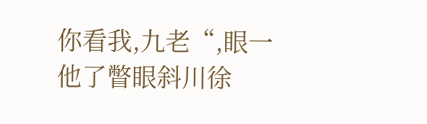你看我,九老“,眼一他了瞥眼斜川徐